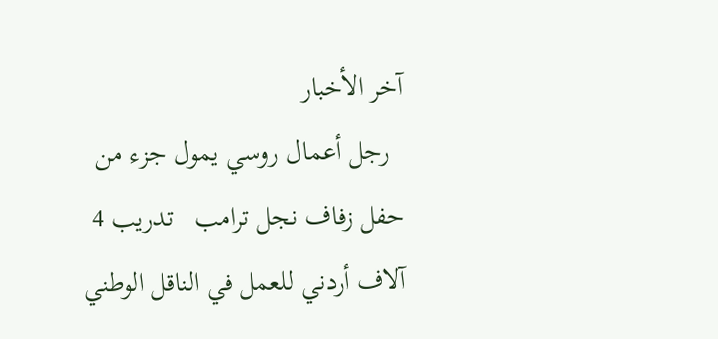آخر الأخبار
  رجل أعمال روسي يمول جزء من حفل زفاف نجل ترامب   تدريب 4 آلاف أردني للعمل في الناقل الوطني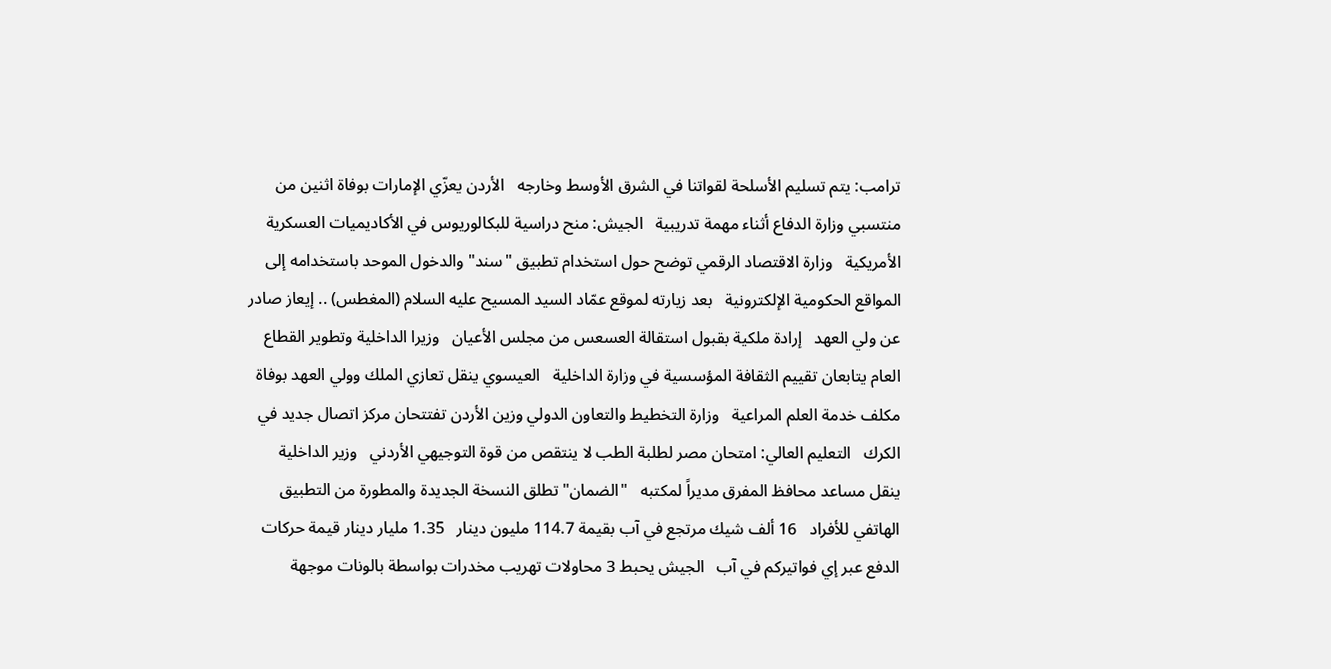ترامب: يتم تسليم الأسلحة لقواتنا في الشرق الأوسط وخارجه   الأردن يعزّي الإمارات بوفاة اثنين من منتسبي وزارة الدفاع أثناء مهمة تدريبية   الجيش: منح دراسية للبكالوريوس في الأكاديميات العسكرية الأمريكية   وزارة الاقتصاد الرقمي توضح حول استخدام تطبيق "سند" والدخول الموحد باستخدامه إلى المواقع الحكومية الإلكترونية   بعد زيارته لموقع عمّاد السيد المسيح عليه السلام (المغطس) .. إيعاز صادر عن ولي العهد   إرادة ملكية بقبول استقالة العسعس من مجلس الأعيان   وزيرا الداخلية وتطوير القطاع العام يتابعان تقييم الثقافة المؤسسية في وزارة الداخلية   العيسوي ينقل تعازي الملك وولي العهد بوفاة مكلف خدمة العلم المراعية   وزارة التخطيط والتعاون الدولي وزين الأردن تفتتحان مركز اتصال جديد في الكرك   التعليم العالي: امتحان مصر لطلبة الطب لا ينتقص من قوة التوجيهي الأردني   وزير الداخلية ينقل مساعد محافظ المفرق مديراً لمكتبه   "الضمان" تطلق النسخة الجديدة والمطورة من التطبيق الهاتفي للأفراد   16 ألف شيك مرتجع في آب بقيمة 114.7 مليون دينار   1.35 مليار دينار قيمة حركات الدفع عبر إي فواتيركم في آب   الجيش يحبط 3 محاولات تهريب مخدرات بواسطة بالونات موجهة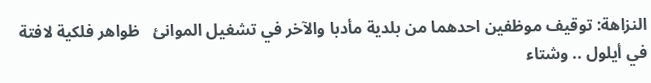النزاهة: توقيف موظفين احدهما من بلدية مأدبا والآخر في تشغيل الموانئ   ظواهر فلكية لافتة في أيلول .. وشتاء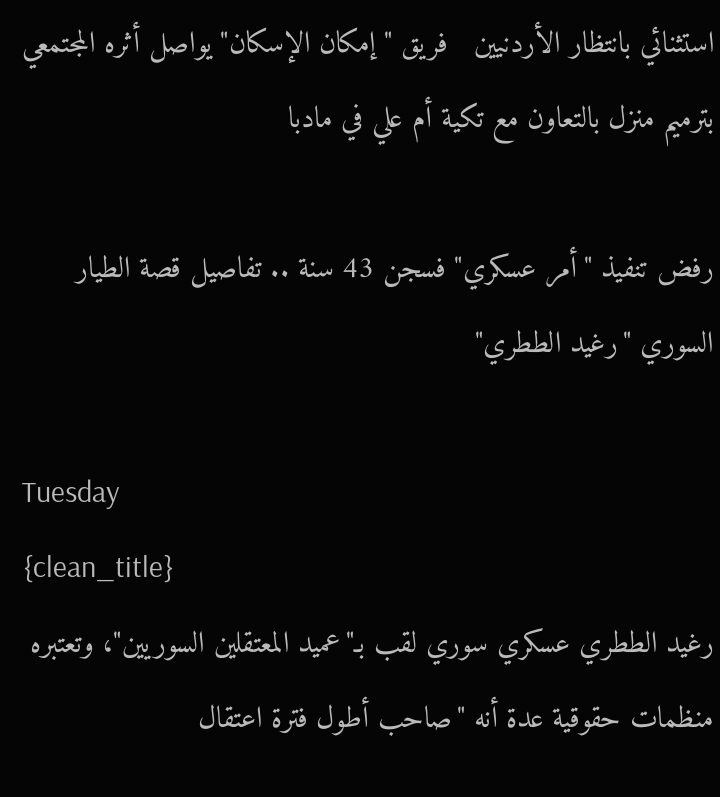استثنائي بانتظار الأردنيين   فريق "إمكان الإسكان" يواصل أثره المجتمعي بترميم منزل بالتعاون مع تكية أم علي في مادبا

رفض تنفيذ "أمر عسكري" فسجن 43 سنة .. تفاصيل قصة الطيار السوري "رغيد الططري"

Tuesday
{clean_title}
رغيد الططري عسكري سوري لقب بـ"عميد المعتقلين السوريين"، وتعتبره منظمات حقوقية عدة أنه "صاحب أطول فترة اعتقال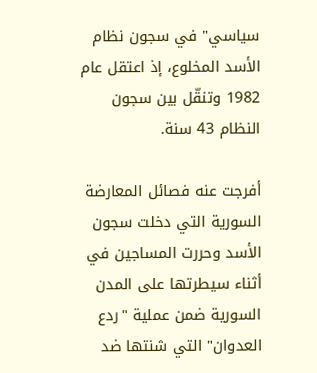سياسي" في سجون نظام الأسد المخلوع، إذ اعتقل عام 1982 وتنقّل بين سجون النظام 43 سنة.

أفرجت عنه فصائل المعارضة السورية التي دخلت سجون الأسد وحررت المساجين في أثناء سيطرتها على المدن السورية ضمن عملية "ردع العدوان" التي شنتها ضد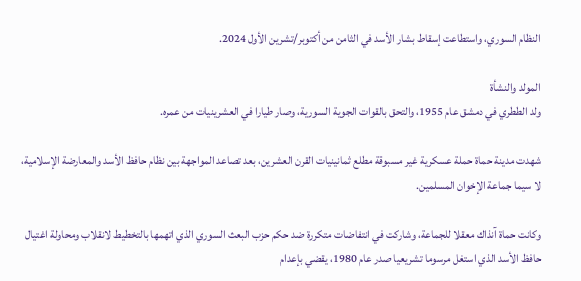النظام السوري، واستطاعت إسقاط بشار الأسد في الثامن من أكتوبر/تشرين الأول 2024.

المولد والنشأة
ولد الططري في دمشق عام 1955، والتحق بالقوات الجوية السورية، وصار طيارا في العشرينيات من عمره.

شهدت مدينة حماة حملة عسكرية غير مسبوقة مطلع ثمانينيات القرن العشرين، بعد تصاعد المواجهة بين نظام حافظ الأسد والمعارضة الإسلامية، لا سيما جماعة الإخوان المسلمين.

وكانت حماة آنذاك معقلا للجماعة، وشاركت في انتفاضات متكررة ضد حكم حزب البعث السوري الذي اتهمها بالتخطيط لانقلاب ومحاولة اغتيال حافظ الأسد الذي استغل مرسوما تشريعيا صدر عام 1980، يقضي بإعدام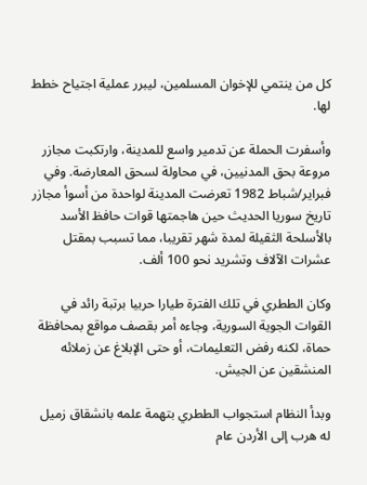كل من ينتمي للإخوان المسلمين، ليبرر عملية اجتياح خطط لها.

وأسفرت الحملة عن تدمير واسع للمدينة، وارتكبت مجازر مروعة بحق المدنيين، في محاولة لسحق المعارضة. وفي فبراير/شباط 1982 تعرضت المدينة لواحدة من أسوأ مجازر تاريخ سوريا الحديث حين هاجمتها قوات حافظ الأسد بالأسلحة الثقيلة لمدة شهر تقريبا، مما تسبب بمقتل عشرات الآلاف وتشريد نحو 100 ألف.

وكان الططري في تلك الفترة طيارا حربيا برتبة رائد في القوات الجوية السورية، وجاءه أمر بقصف مواقع بمحافظة حماة، لكنه رفض التعليمات، أو حتى الإبلاغ عن زملائه المنشقين عن الجيش.

وبدأ النظام استجواب الططري بتهمة علمه بانشقاق زميل له هرب إلى الأردن عام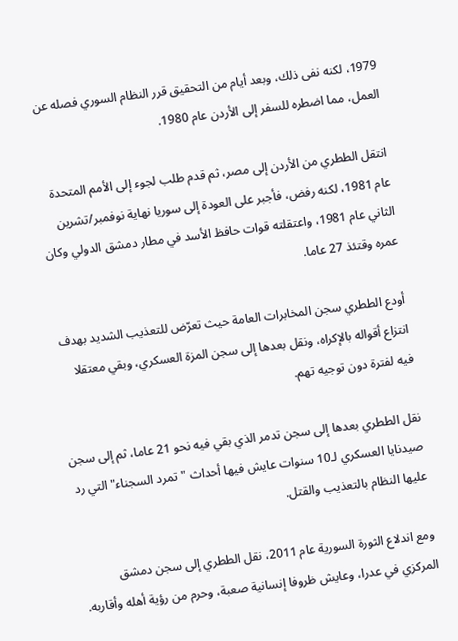1979، لكنه نفى ذلك، وبعد أيام من التحقيق قرر النظام السوري فصله عن العمل، مما اضطره للسفر إلى الأردن عام 1980.

انتقل الططري من الأردن إلى مصر، ثم قدم طلب لجوء إلى الأمم المتحدة عام 1981، لكنه رفض، فأجبر على العودة إلى سوريا نهاية نوفمبر/تشرين الثاني عام 1981، واعتقلته قوات حافظ الأسد في مطار دمشق الدولي وكان عمره وقتئذ 27 عاما.

أودع الططري سجن المخابرات العامة حيث تعرّض للتعذيب الشديد بهدف انتزاع أقواله بالإكراه، ونقل بعدها إلى سجن المزة العسكري، وبقي معتقلا فيه لفترة دون توجيه تهم.

نقل الططري بعدها إلى سجن تدمر الذي بقي فيه نحو 21 عاما، ثم إلى سجن صيدنايا العسكري لـ10 سنوات عايش فيها أحداث "تمرد السجناء" التي رد عليها النظام بالتعذيب والقتل.

ومع اندلاع الثورة السورية عام 2011، نقل الططري إلى سجن دمشق المركزي في عدرا، وعايش ظروفا إنسانية صعبة، وحرم من رؤية أهله وأقاربه.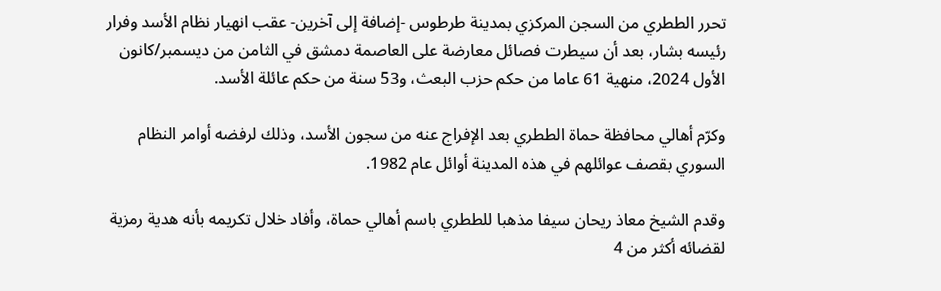تحرر الططري من السجن المركزي بمدينة طرطوس -إضافة إلى آخرين- عقب انهيار نظام الأسد وفرار رئيسه بشار، بعد أن سيطرت فصائل معارضة على العاصمة دمشق في الثامن من ديسمبر/كانون الأول 2024، منهية 61 عاما من حكم حزب البعث، و53 سنة من حكم عائلة الأسد.

وكرّم أهالي محافظة حماة الططري بعد الإفراج عنه من سجون الأسد، وذلك لرفضه أوامر النظام السوري بقصف عوائلهم في هذه المدينة أوائل عام 1982.

وقدم الشيخ معاذ ريحان سيفا مذهبا للططري باسم أهالي حماة، وأفاد خلال تكريمه بأنه هدية رمزية لقضائه أكثر من 4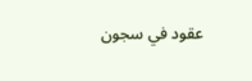عقود في سجون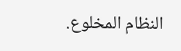النظام المخلوع.